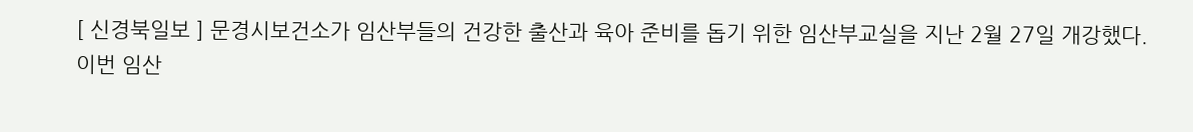[ 신경북일보 ] 문경시보건소가 임산부들의 건강한 출산과 육아 준비를 돕기 위한 임산부교실을 지난 2월 27일 개강했다.
이번 임산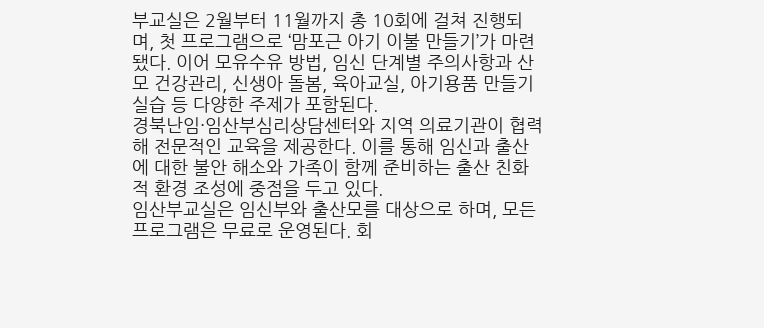부교실은 2월부터 11월까지 총 10회에 걸쳐 진행되며, 첫 프로그램으로 ‘맘포근 아기 이불 만들기’가 마련됐다. 이어 모유수유 방법, 임신 단계별 주의사항과 산모 건강관리, 신생아 돌봄, 육아교실, 아기용품 만들기 실습 등 다양한 주제가 포함된다.
경북난임·임산부심리상담센터와 지역 의료기관이 협력해 전문적인 교육을 제공한다. 이를 통해 임신과 출산에 대한 불안 해소와 가족이 함께 준비하는 출산 친화적 환경 조성에 중점을 두고 있다.
임산부교실은 임신부와 출산모를 대상으로 하며, 모든 프로그램은 무료로 운영된다. 회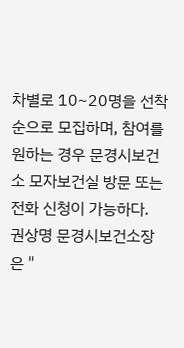차별로 10~20명을 선착순으로 모집하며, 참여를 원하는 경우 문경시보건소 모자보건실 방문 또는 전화 신청이 가능하다.
권상명 문경시보건소장은 "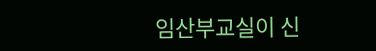임산부교실이 신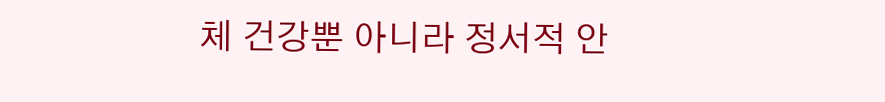체 건강뿐 아니라 정서적 안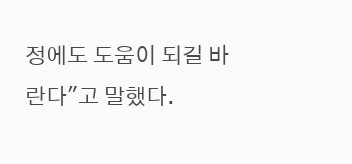정에도 도움이 되길 바란다"고 말했다.